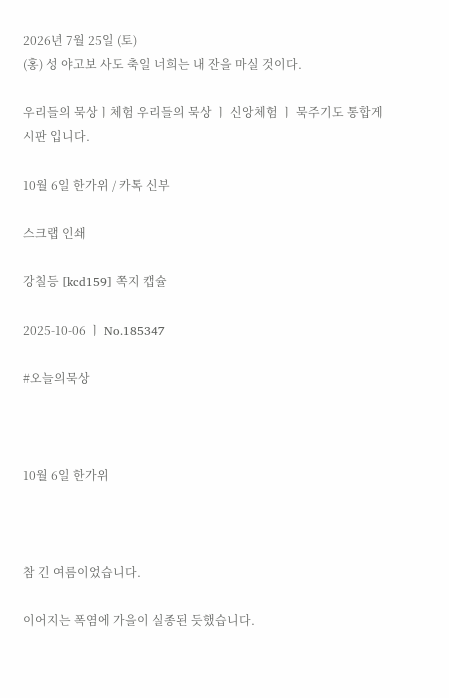2026년 7월 25일 (토)
(홍) 성 야고보 사도 축일 너희는 내 잔을 마실 것이다.

우리들의 묵상ㅣ체험 우리들의 묵상 ㅣ 신앙체험 ㅣ 묵주기도 통합게시판 입니다.

10월 6일 한가위 / 카톡 신부

스크랩 인쇄

강칠등 [kcd159] 쪽지 캡슐

2025-10-06 ㅣ No.185347

#오늘의묵상



10월 6일 한가위



참 긴 여름이었습니다.

이어지는 폭염에 가을이 실종된 듯했습니다.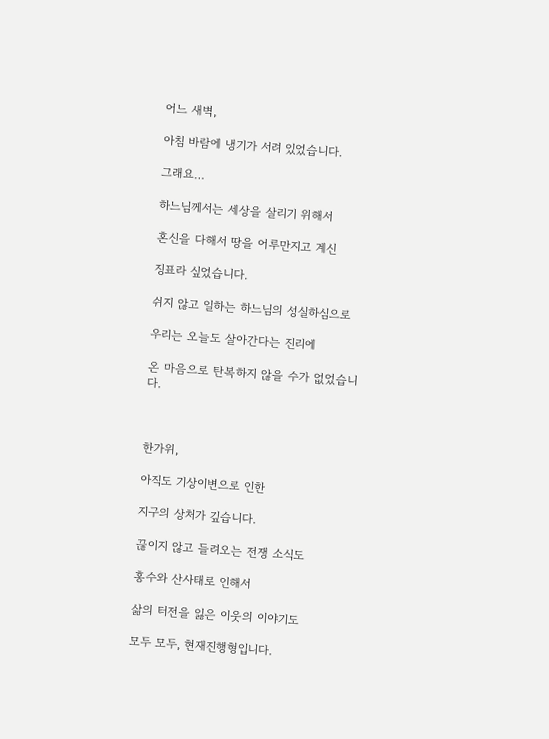어느 새벽,

아침 바람에 냉기가 서려 있었습니다.

그래요…

하느님께서는 세상을 살리기 위해서

혼신을 다해서 땅을 어루만지고 계신

징표라 싶었습니다.

쉬지 않고 일하는 하느님의 성실하심으로

우리는 오늘도 살아간다는 진리에

온 마음으로 탄복하지 않을 수가 없었습니다.



한가위,

아직도 기상이변으로 인한

지구의 상처가 깊습니다.

끊이지 않고 들려오는 전쟁 소식도

홍수와 산사태로 인해서

삶의 터전을 잃은 이웃의 이야기도

모두 모두, 현재진행형입니다.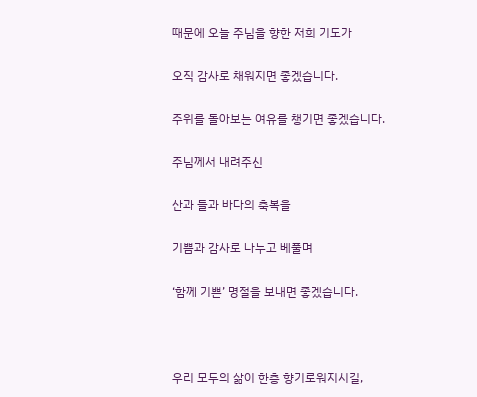때문에 오늘 주님을 향한 저희 기도가

오직 감사로 채워지면 좋겠습니다.

주위를 돌아보는 여유를 챙기면 좋겠습니다.

주님께서 내려주신

산과 들과 바다의 축복을

기쁨과 감사로 나누고 베풀며

‘함께 기쁜’ 명절을 보내면 좋겠습니다.



우리 모두의 삶이 한층 향기로워지시길,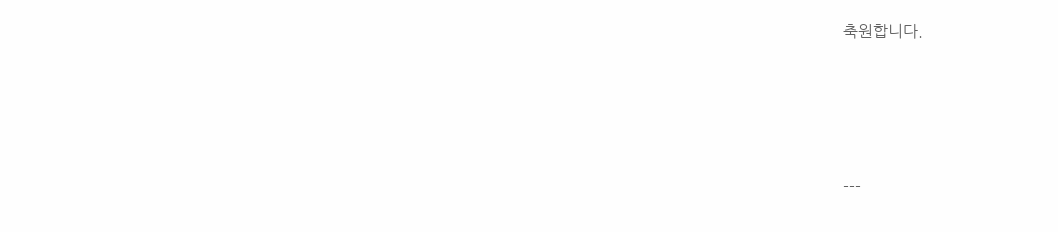축원합니다.





---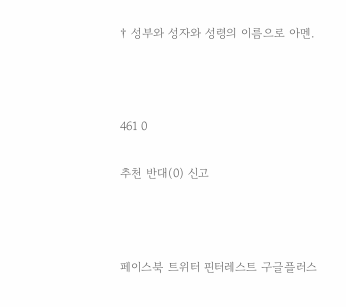† 성부와 성자와 성령의 이름으로 아멘.



461 0

추천 반대(0) 신고



페이스북 트위터 핀터레스트 구글플러스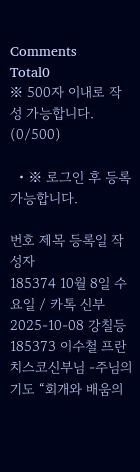Comments
Total0
※ 500자 이내로 작성 가능합니다. (0/500)

  • ※ 로그인 후 등록 가능합니다.

번호 제목 등록일 작성자
185374 10월 8일 수요일 / 카톡 신부 2025-10-08 강칠등
185373 이수철 프란치스코신부님 -주님의 기도 “회개와 배움의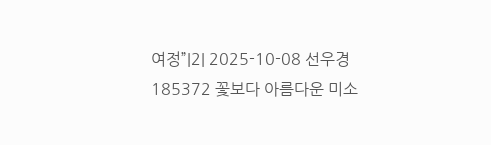여정”|2| 2025-10-08 선우경
185372 꽃보다 아름다운 미소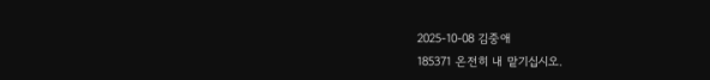2025-10-08 김중애
185371 온전히 내 맡기십시오.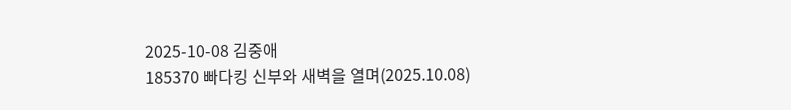2025-10-08 김중애
185370 빠다킹 신부와 새벽을 열며(2025.10.08)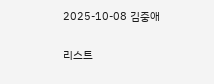2025-10-08 김중애

리스트